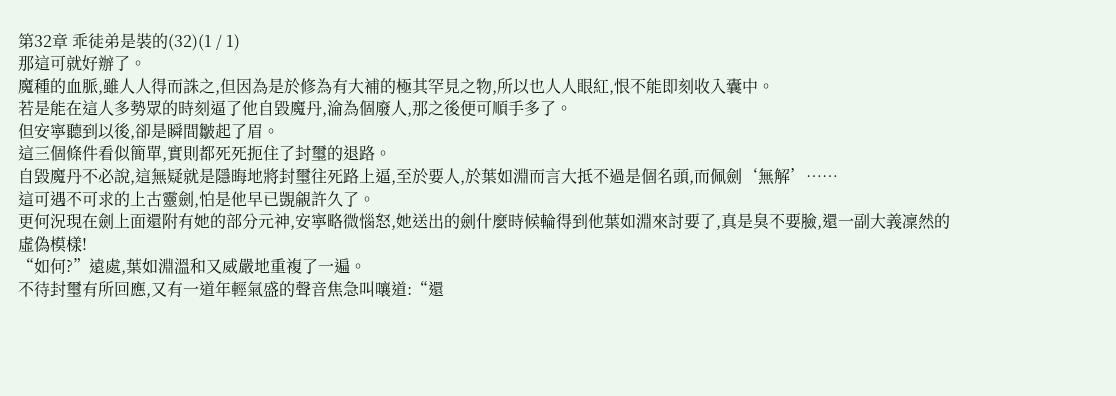第32章 乖徒弟是裝的(32)(1 / 1)
那這可就好辦了。
魔種的血脈,雖人人得而誅之,但因為是於修為有大補的極其罕見之物,所以也人人眼紅,恨不能即刻收入囊中。
若是能在這人多勢眾的時刻逼了他自毀魔丹,淪為個廢人,那之後便可順手多了。
但安寧聽到以後,卻是瞬間皺起了眉。
這三個條件看似簡單,實則都死死扼住了封璽的退路。
自毀魔丹不必說,這無疑就是隱晦地將封璽往死路上逼,至於要人,於葉如淵而言大抵不過是個名頭,而佩劍‘無解’……
這可遇不可求的上古靈劍,怕是他早已覬覦許久了。
更何況現在劍上面還附有她的部分元神,安寧略微惱怒,她送出的劍什麼時候輪得到他葉如淵來討要了,真是臭不要臉,還一副大義凜然的虛偽模樣!
“如何?”遠處,葉如淵溫和又威嚴地重複了一遍。
不待封璽有所回應,又有一道年輕氣盛的聲音焦急叫嚷道:“還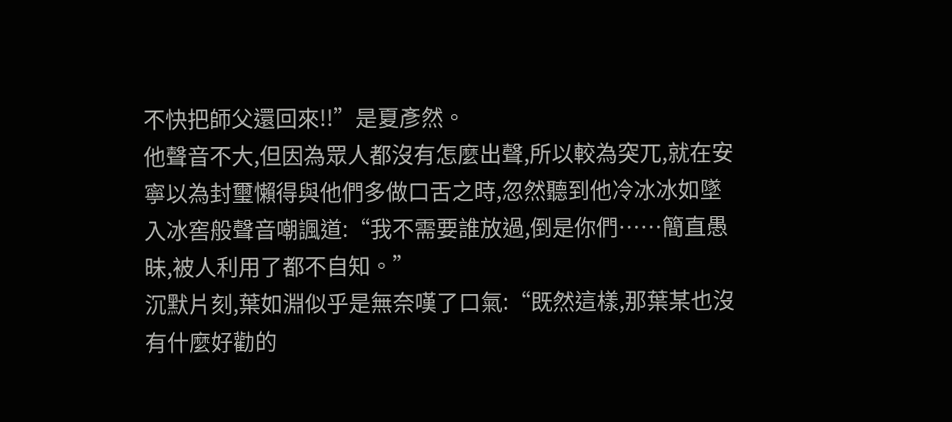不快把師父還回來!!”是夏彥然。
他聲音不大,但因為眾人都沒有怎麼出聲,所以較為突兀,就在安寧以為封璽懶得與他們多做口舌之時,忽然聽到他冷冰冰如墜入冰窖般聲音嘲諷道:“我不需要誰放過,倒是你們……簡直愚昧,被人利用了都不自知。”
沉默片刻,葉如淵似乎是無奈嘆了口氣:“既然這樣,那葉某也沒有什麼好勸的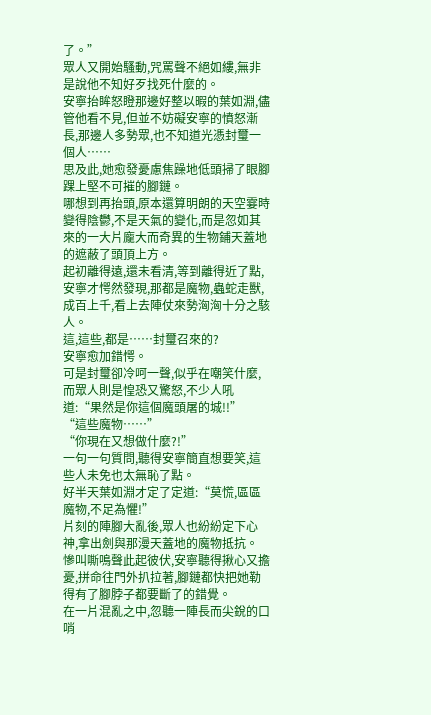了。”
眾人又開始騷動,咒罵聲不絕如縷,無非是說他不知好歹找死什麼的。
安寧抬眸怒瞪那邊好整以暇的葉如淵,儘管他看不見,但並不妨礙安寧的憤怒漸長,那邊人多勢眾,也不知道光憑封璽一個人……
思及此,她愈發憂慮焦躁地低頭掃了眼腳踝上堅不可摧的腳鏈。
哪想到再抬頭,原本還算明朗的天空霎時變得陰鬱,不是天氣的變化,而是忽如其來的一大片龐大而奇異的生物鋪天蓋地的遮蔽了頭頂上方。
起初離得遠,還未看清,等到離得近了點,安寧才愕然發現,那都是魔物,蟲蛇走獸,成百上千,看上去陣仗來勢洶洶十分之駭人。
這,這些,都是……封璽召來的?
安寧愈加錯愕。
可是封璽卻冷呵一聲,似乎在嘲笑什麼,而眾人則是惶恐又驚怒,不少人吼道:“果然是你這個魔頭屠的城!!”
“這些魔物……”
“你現在又想做什麼?!”
一句一句質問,聽得安寧簡直想要笑,這些人未免也太無恥了點。
好半天葉如淵才定了定道:“莫慌,區區魔物,不足為懼!”
片刻的陣腳大亂後,眾人也紛紛定下心神,拿出劍與那漫天蓋地的魔物抵抗。
慘叫嘶鳴聲此起彼伏,安寧聽得揪心又擔憂,拼命往門外扒拉著,腳鏈都快把她勒得有了腳脖子都要斷了的錯覺。
在一片混亂之中,忽聽一陣長而尖銳的口哨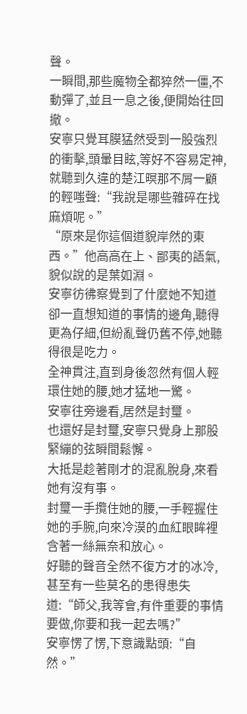聲。
一瞬間,那些魔物全都猝然一僵,不動彈了,並且一息之後,便開始往回撤。
安寧只覺耳膜猛然受到一股強烈的衝擊,頭暈目眩,等好不容易定神,就聽到久違的楚江暝那不屑一顧的輕嗤聲:“我說是哪些雜碎在找麻煩呢。”
“原來是你這個道貌岸然的東西。”他高高在上、鄙夷的語氣,貌似說的是葉如淵。
安寧彷彿察覺到了什麼她不知道卻一直想知道的事情的邊角,聽得更為仔細,但紛亂聲仍舊不停,她聽得很是吃力。
全神貫注,直到身後忽然有個人輕環住她的腰,她才猛地一驚。
安寧往旁邊看,居然是封璽。
也還好是封璽,安寧只覺身上那股緊繃的弦瞬間鬆懈。
大抵是趁著剛才的混亂脫身,來看她有沒有事。
封璽一手攬住她的腰,一手輕握住她的手腕,向來冷漠的血紅眼眸裡含著一絲無奈和放心。
好聽的聲音全然不復方才的冰冷,甚至有一些莫名的患得患失道:“師父,我等會,有件重要的事情要做,你要和我一起去嗎?”
安寧愣了愣,下意識點頭:“自然。”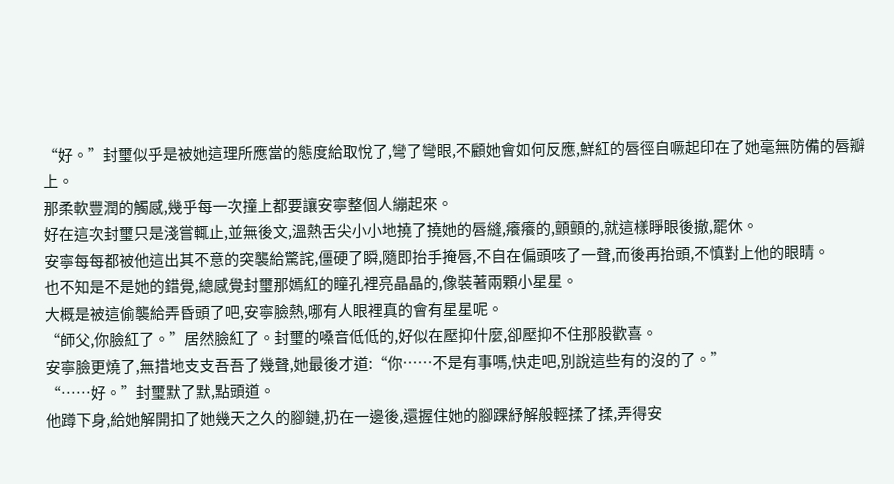“好。”封璽似乎是被她這理所應當的態度給取悅了,彎了彎眼,不顧她會如何反應,鮮紅的唇徑自噘起印在了她毫無防備的唇瓣上。
那柔軟豐潤的觸感,幾乎每一次撞上都要讓安寧整個人繃起來。
好在這次封璽只是淺嘗輒止,並無後文,溫熱舌尖小小地撓了撓她的唇縫,癢癢的,顫顫的,就這樣睜眼後撤,罷休。
安寧每每都被他這出其不意的突襲給驚詫,僵硬了瞬,隨即抬手掩唇,不自在偏頭咳了一聲,而後再抬頭,不慎對上他的眼睛。
也不知是不是她的錯覺,總感覺封璽那嫣紅的瞳孔裡亮晶晶的,像裝著兩顆小星星。
大概是被這偷襲給弄昏頭了吧,安寧臉熱,哪有人眼裡真的會有星星呢。
“師父,你臉紅了。”居然臉紅了。封璽的嗓音低低的,好似在壓抑什麼,卻壓抑不住那股歡喜。
安寧臉更燒了,無措地支支吾吾了幾聲,她最後才道:“你……不是有事嗎,快走吧,別說這些有的沒的了。”
“……好。”封璽默了默,點頭道。
他蹲下身,給她解開扣了她幾天之久的腳鏈,扔在一邊後,還握住她的腳踝紓解般輕揉了揉,弄得安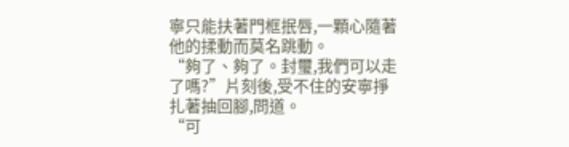寧只能扶著門框抿唇,一顆心隨著他的揉動而莫名跳動。
“夠了、夠了。封璽,我們可以走了嗎?”片刻後,受不住的安寧掙扎著抽回腳,問道。
“可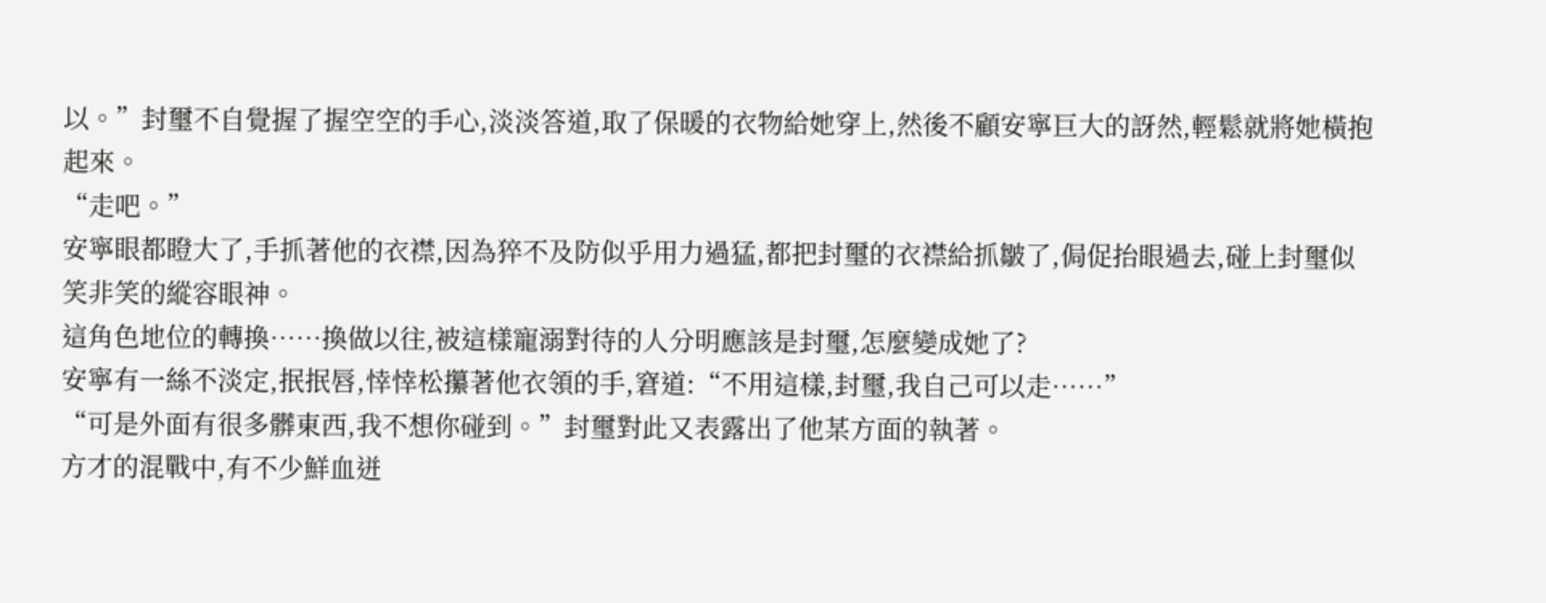以。”封璽不自覺握了握空空的手心,淡淡答道,取了保暖的衣物給她穿上,然後不顧安寧巨大的訝然,輕鬆就將她橫抱起來。
“走吧。”
安寧眼都瞪大了,手抓著他的衣襟,因為猝不及防似乎用力過猛,都把封璽的衣襟給抓皺了,侷促抬眼過去,碰上封璽似笑非笑的縱容眼神。
這角色地位的轉換……換做以往,被這樣寵溺對待的人分明應該是封璽,怎麼變成她了?
安寧有一絲不淡定,抿抿唇,悻悻松攥著他衣領的手,窘道:“不用這樣,封璽,我自己可以走……”
“可是外面有很多髒東西,我不想你碰到。”封璽對此又表露出了他某方面的執著。
方才的混戰中,有不少鮮血迸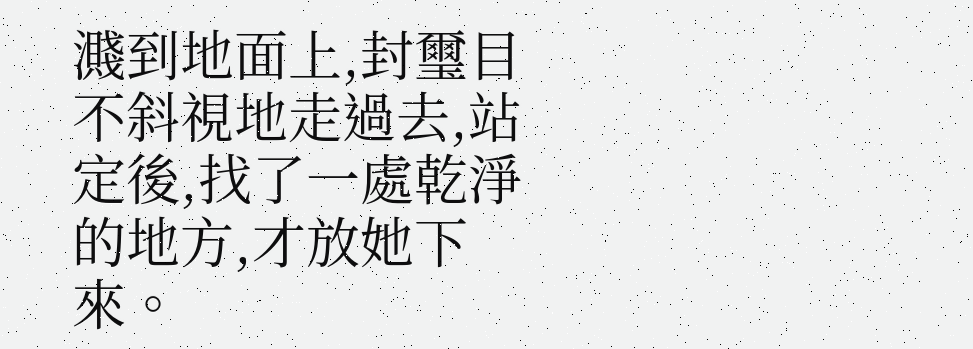濺到地面上,封璽目不斜視地走過去,站定後,找了一處乾淨的地方,才放她下來。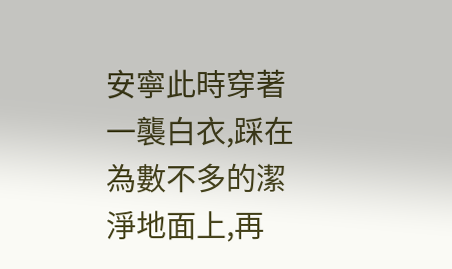安寧此時穿著一襲白衣,踩在為數不多的潔淨地面上,再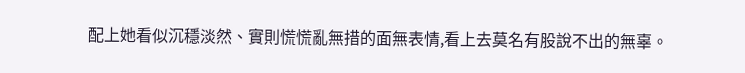配上她看似沉穩淡然、實則慌慌亂無措的面無表情,看上去莫名有股說不出的無辜。